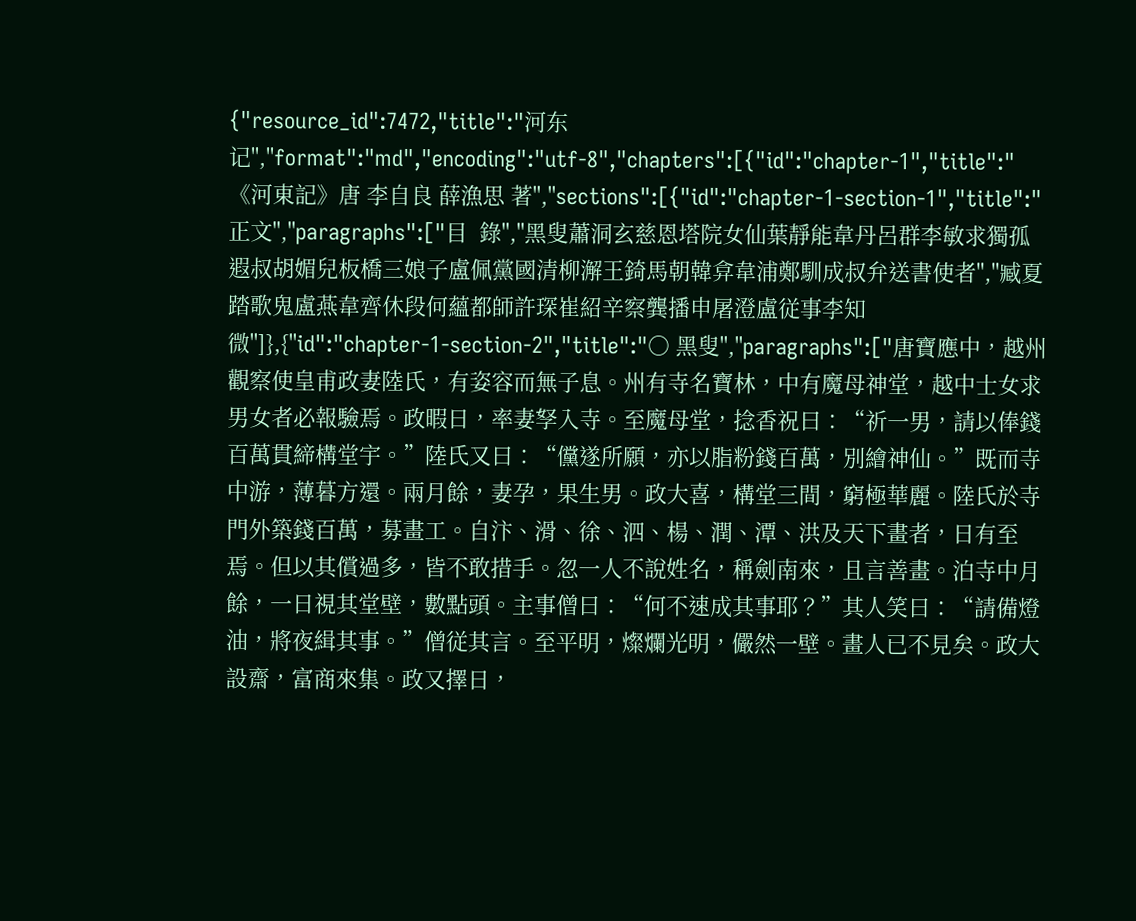{"resource_id":7472,"title":"河东记","format":"md","encoding":"utf-8","chapters":[{"id":"chapter-1","title":"《河東記》唐 李自良 薛漁思 著","sections":[{"id":"chapter-1-section-1","title":"正文","paragraphs":["目  錄","黑叟蕭洞玄慈恩塔院女仙葉靜能韋丹呂群李敏求獨孤遐叔胡媚兒板橋三娘子盧佩黨國清柳澥王錡馬朝韓弇韋浦鄭馴成叔弁送書使者","臧夏踏歌鬼盧燕韋齊休段何蘊都師許琛崔紹辛察龔播申屠澄盧従事李知微"]},{"id":"chapter-1-section-2","title":"○ 黑叟","paragraphs":["唐寶應中，越州觀察使皇甫政妻陸氏，有姿容而無子息。州有寺名寶林，中有魔母神堂，越中士女求男女者必報驗焉。政暇日，率妻孥入寺。至魔母堂，捻香祝曰：“祈一男，請以俸錢百萬貫締構堂宇。”陸氏又曰：“儻遂所願，亦以脂粉錢百萬，別繪神仙。”既而寺中游，薄暮方還。兩月餘，妻孕，果生男。政大喜，構堂三間，窮極華麗。陸氏於寺門外築錢百萬，募畫工。自汴、滑、徐、泗、楊、潤、潭、洪及天下畫者，日有至焉。但以其償過多，皆不敢措手。忽一人不說姓名，稱劍南來，且言善畫。泊寺中月餘，一日視其堂壁，數點頭。主事僧曰：“何不速成其事耶？”其人笑曰：“請備燈油，將夜緝其事。”僧従其言。至平明，燦爛光明，儼然一壁。畫人已不見矣。政大設齋，富商來集。政又擇日，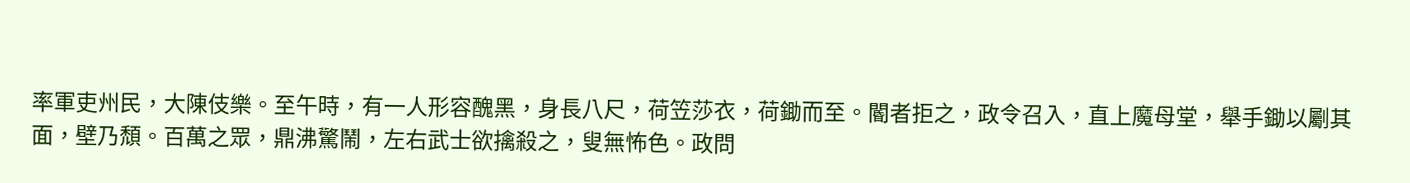率軍吏州民，大陳伎樂。至午時，有一人形容醜黑，身長八尺，荷笠莎衣，荷鋤而至。閽者拒之，政令召入，直上魔母堂，舉手鋤以劚其面，壁乃頹。百萬之眾，鼎沸驚鬧，左右武士欲擒殺之，叟無怖色。政問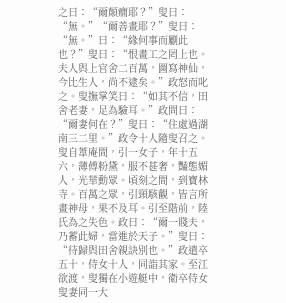之曰：“爾顛癇耶？”叟曰：“無。”“爾善畫耶？”叟曰：“無。”曰：“緣何事而劚此也？”叟曰：“恨畫工之罔上也。夫人與上官舍二百萬，圖寫神仙，今比生人，尚不逮矣。”政怒而叱之。叟撫掌笑曰：“如其不信，田舍老妻，足為驗耳。”政問曰：“爾妻何在？”叟曰：“住處過湖南三二里。”政令十人隨叟召之。叟自葦庵間，引一女子，年十五六，薄傅粉黛，服不甚奢，豔態媚人，光華動眾。頃刻之間，到寶林寺。百萬之眾，引頸駭觀，皆言所畫神母，果不及耳。引至階前，陸氏為之失色。政曰：“爾一賤夫，乃蓄此婦，當進於天子。”叟曰：“待歸與田舍親訣別也。”政遣卒五十，侍女十人，同詣其家。至江欲渡，叟獨在小遊艇中，衛卒侍女叟妻同一大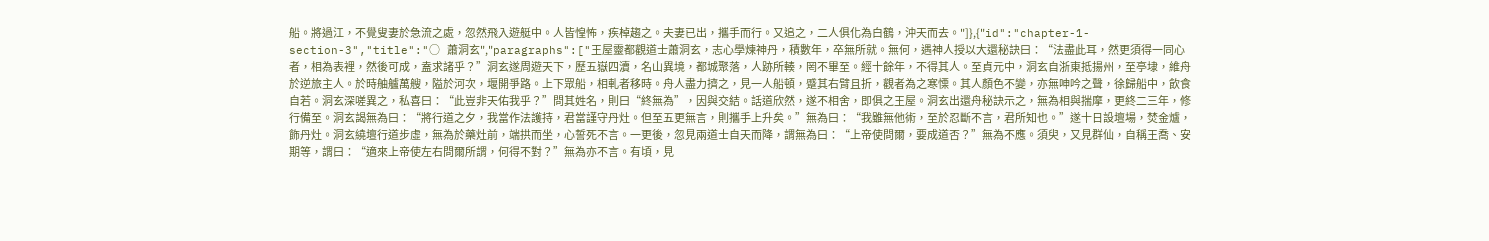船。將過江，不覺叟妻於急流之處，忽然飛入遊艇中。人皆惶怖，疾棹趨之。夫妻已出，攜手而行。又追之，二人俱化為白鶴，沖天而去。"]},{"id":"chapter-1-section-3","title":"○ 蕭洞玄","paragraphs":["王屋靈都觀道士蕭洞玄，志心學煉神丹，積數年，卒無所就。無何，遇神人授以大還秘訣曰：“法盡此耳，然更須得一同心者，相為表裡，然後可成，盍求諸乎？”洞玄遂周遊天下，歷五嶽四瀆，名山異境，都城聚落，人跡所輳，罔不畢至。經十餘年，不得其人。至貞元中，洞玄自浙東抵揚州，至亭埭，維舟於逆旅主人。於時舳艫萬艘，隘於河次，堰開爭路。上下眾船，相軋者移時。舟人盡力擠之，見一人船頓，蹙其右臂且折，觀者為之寒慄。其人顏色不變，亦無呻吟之聲，徐歸船中，飲食自若。洞玄深嗟異之，私喜曰：“此豈非天佑我乎？”問其姓名，則曰“終無為”，因與交結。話道欣然，遂不相舍，即俱之王屋。洞玄出還舟秘訣示之，無為相與揣摩，更終二三年，修行備至。洞玄謁無為曰：“將行道之夕，我當作法護持，君當謹守丹灶。但至五更無言，則攜手上升矣。”無為曰：“我雖無他術，至於忍斷不言，君所知也。”遂十日設壇場，焚金爐，飾丹灶。洞玄繞壇行道步虛，無為於藥灶前，端拱而坐，心誓死不言。一更後，忽見兩道士自天而降，謂無為曰：“上帝使問爾，要成道否？”無為不應。須臾，又見群仙，自稱王喬、安期等，謂曰：“適來上帝使左右問爾所謂，何得不對？”無為亦不言。有頃，見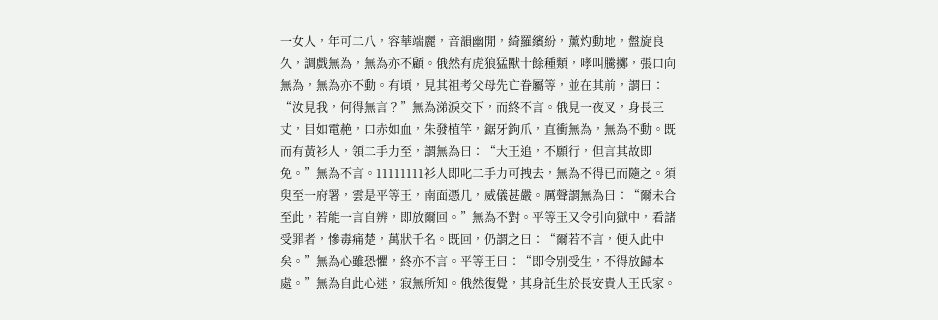一女人，年可二八，容華端麗，音韻幽閒，綺羅繽紛，薰灼動地，盤旋良久，調戲無為，無為亦不顧。俄然有虎狼猛獸十餘種類，哮叫騰擲，張口向無為，無為亦不動。有頃，見其祖考父母先亡眷屬等，並在其前，謂曰：“汝見我，何得無言？”無為涕淚交下，而終不言。俄見一夜叉，身長三丈，目如電赩，口赤如血，朱發植竿，鋸牙鉤爪，直衝無為，無為不動。既而有黃衫人，領二手力至，謂無為曰：“大王追，不願行，但言其故即免。”無為不言。11111111衫人即叱二手力可拽去，無為不得已而隨之。須臾至一府署，雲是平等王，南面憑几，威儀甚嚴。厲聲謂無為曰：“爾未合至此，若能一言自辨，即放爾回。”無為不對。平等王又令引向獄中，看諸受罪者，慘毒痛楚，萬狀千名。既回，仍謂之曰：“爾若不言，便入此中矣。”無為心雖恐懼，終亦不言。平等王曰：“即令別受生，不得放歸本處。”無為自此心迷，寂無所知。俄然復覺，其身託生於長安貴人王氏家。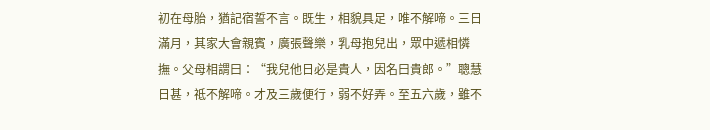初在母胎，猶記宿誓不言。既生，相貌具足，唯不解啼。三日滿月，其家大會親賓，廣張聲樂，乳母抱兒出，眾中遞相憐撫。父母相謂曰：“我兒他日必是貴人，因名曰貴郎。”聰慧日甚，祗不解啼。才及三歲便行，弱不好弄。至五六歲，雖不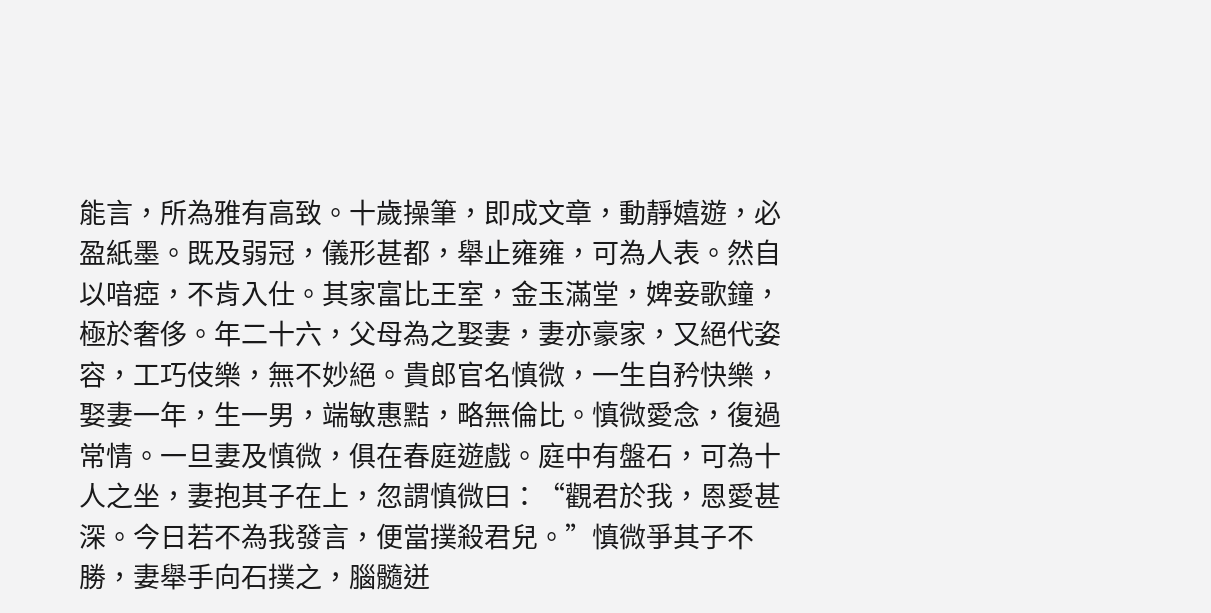能言，所為雅有高致。十歲操筆，即成文章，動靜嬉遊，必盈紙墨。既及弱冠，儀形甚都，舉止雍雍，可為人表。然自以喑瘂，不肯入仕。其家富比王室，金玉滿堂，婢妾歌鐘，極於奢侈。年二十六，父母為之娶妻，妻亦豪家，又絕代姿容，工巧伎樂，無不妙絕。貴郎官名慎微，一生自矜快樂，娶妻一年，生一男，端敏惠黠，略無倫比。慎微愛念，復過常情。一旦妻及慎微，俱在春庭遊戲。庭中有盤石，可為十人之坐，妻抱其子在上，忽謂慎微曰：“觀君於我，恩愛甚深。今日若不為我發言，便當撲殺君兒。”慎微爭其子不勝，妻舉手向石撲之，腦髓迸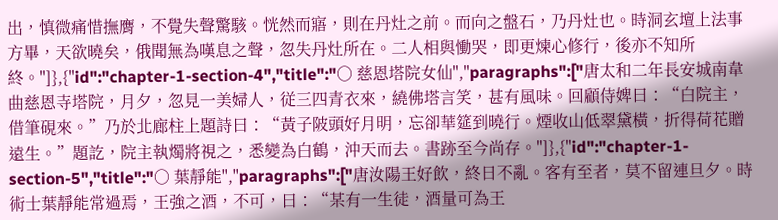出，慎微痛惜撫膺，不覺失聲驚駭。恍然而寤，則在丹灶之前。而向之盤石，乃丹灶也。時洞玄壇上法事方畢，天欲曉矣，俄聞無為嘆息之聲，忽失丹灶所在。二人相與慟哭，即更煉心修行，後亦不知所終。"]},{"id":"chapter-1-section-4","title":"○ 慈恩塔院女仙","paragraphs":["唐太和二年長安城南韋曲慈恩寺塔院，月夕，忽見一美婦人，従三四青衣來，繞佛塔言笑，甚有風味。回顧侍婢曰：“白院主，借筆硯來。”乃於北廊柱上題詩曰：“黃子陂頭好月明，忘卻華筵到曉行。煙收山低翠黛橫，折得荷花贈遠生。”題訖，院主執燭將視之，悉變為白鶴，沖天而去。書跡至今尚存。"]},{"id":"chapter-1-section-5","title":"○ 葉靜能","paragraphs":["唐汝陽王好飲，終日不亂。客有至者，莫不留連旦夕。時術士葉靜能常過焉，王強之酒，不可，曰：“某有一生徒，酒量可為王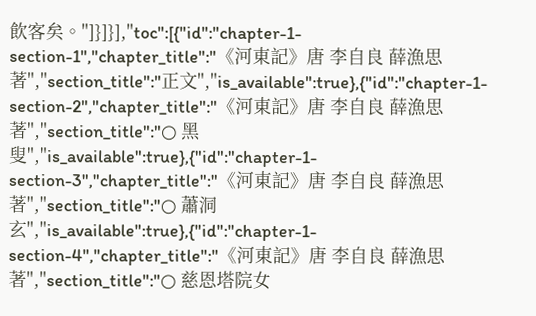飲客矣。"]}]}],"toc":[{"id":"chapter-1-section-1","chapter_title":"《河東記》唐 李自良 薛漁思 著","section_title":"正文","is_available":true},{"id":"chapter-1-section-2","chapter_title":"《河東記》唐 李自良 薛漁思 著","section_title":"○ 黑叟","is_available":true},{"id":"chapter-1-section-3","chapter_title":"《河東記》唐 李自良 薛漁思 著","section_title":"○ 蕭洞玄","is_available":true},{"id":"chapter-1-section-4","chapter_title":"《河東記》唐 李自良 薛漁思 著","section_title":"○ 慈恩塔院女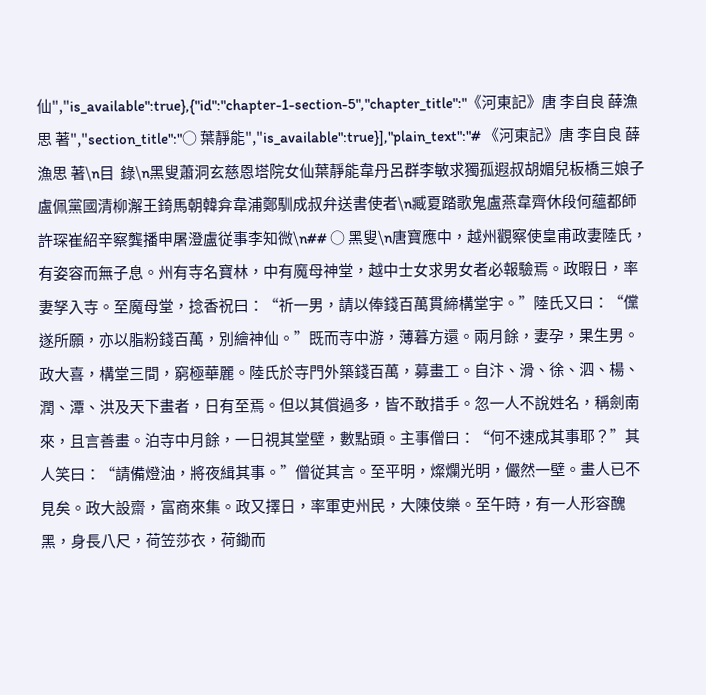仙","is_available":true},{"id":"chapter-1-section-5","chapter_title":"《河東記》唐 李自良 薛漁思 著","section_title":"○ 葉靜能","is_available":true}],"plain_text":"# 《河東記》唐 李自良 薛漁思 著\n目  錄\n黑叟蕭洞玄慈恩塔院女仙葉靜能韋丹呂群李敏求獨孤遐叔胡媚兒板橋三娘子盧佩黨國清柳澥王錡馬朝韓弇韋浦鄭馴成叔弁送書使者\n臧夏踏歌鬼盧燕韋齊休段何蘊都師許琛崔紹辛察龔播申屠澄盧従事李知微\n## ○ 黑叟\n唐寶應中，越州觀察使皇甫政妻陸氏，有姿容而無子息。州有寺名寶林，中有魔母神堂，越中士女求男女者必報驗焉。政暇日，率妻孥入寺。至魔母堂，捻香祝曰：“祈一男，請以俸錢百萬貫締構堂宇。”陸氏又曰：“儻遂所願，亦以脂粉錢百萬，別繪神仙。”既而寺中游，薄暮方還。兩月餘，妻孕，果生男。政大喜，構堂三間，窮極華麗。陸氏於寺門外築錢百萬，募畫工。自汴、滑、徐、泗、楊、潤、潭、洪及天下畫者，日有至焉。但以其償過多，皆不敢措手。忽一人不說姓名，稱劍南來，且言善畫。泊寺中月餘，一日視其堂壁，數點頭。主事僧曰：“何不速成其事耶？”其人笑曰：“請備燈油，將夜緝其事。”僧従其言。至平明，燦爛光明，儼然一壁。畫人已不見矣。政大設齋，富商來集。政又擇日，率軍吏州民，大陳伎樂。至午時，有一人形容醜黑，身長八尺，荷笠莎衣，荷鋤而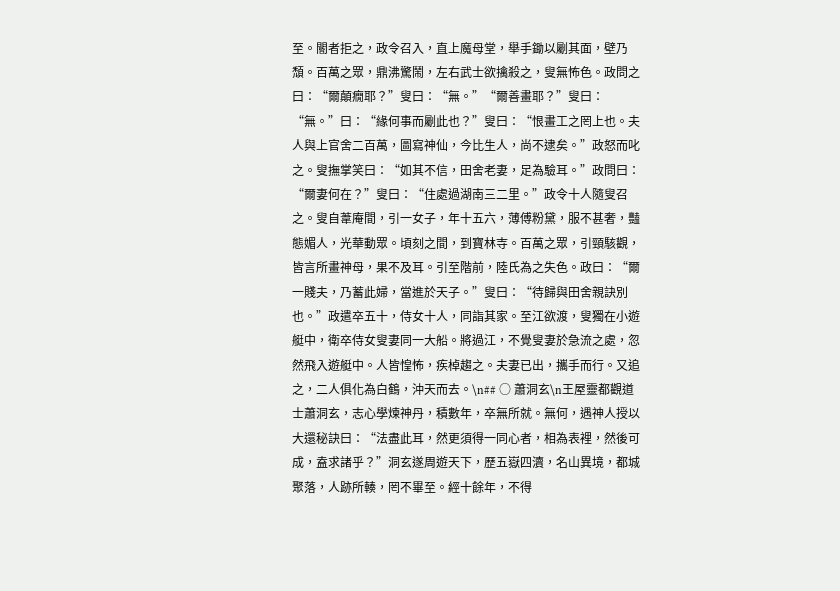至。閽者拒之，政令召入，直上魔母堂，舉手鋤以劚其面，壁乃頹。百萬之眾，鼎沸驚鬧，左右武士欲擒殺之，叟無怖色。政問之曰：“爾顛癇耶？”叟曰：“無。”“爾善畫耶？”叟曰：“無。”曰：“緣何事而劚此也？”叟曰：“恨畫工之罔上也。夫人與上官舍二百萬，圖寫神仙，今比生人，尚不逮矣。”政怒而叱之。叟撫掌笑曰：“如其不信，田舍老妻，足為驗耳。”政問曰：“爾妻何在？”叟曰：“住處過湖南三二里。”政令十人隨叟召之。叟自葦庵間，引一女子，年十五六，薄傅粉黛，服不甚奢，豔態媚人，光華動眾。頃刻之間，到寶林寺。百萬之眾，引頸駭觀，皆言所畫神母，果不及耳。引至階前，陸氏為之失色。政曰：“爾一賤夫，乃蓄此婦，當進於天子。”叟曰：“待歸與田舍親訣別也。”政遣卒五十，侍女十人，同詣其家。至江欲渡，叟獨在小遊艇中，衛卒侍女叟妻同一大船。將過江，不覺叟妻於急流之處，忽然飛入遊艇中。人皆惶怖，疾棹趨之。夫妻已出，攜手而行。又追之，二人俱化為白鶴，沖天而去。\n## ○ 蕭洞玄\n王屋靈都觀道士蕭洞玄，志心學煉神丹，積數年，卒無所就。無何，遇神人授以大還秘訣曰：“法盡此耳，然更須得一同心者，相為表裡，然後可成，盍求諸乎？”洞玄遂周遊天下，歷五嶽四瀆，名山異境，都城聚落，人跡所輳，罔不畢至。經十餘年，不得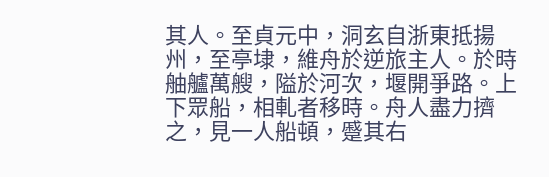其人。至貞元中，洞玄自浙東抵揚州，至亭埭，維舟於逆旅主人。於時舳艫萬艘，隘於河次，堰開爭路。上下眾船，相軋者移時。舟人盡力擠之，見一人船頓，蹙其右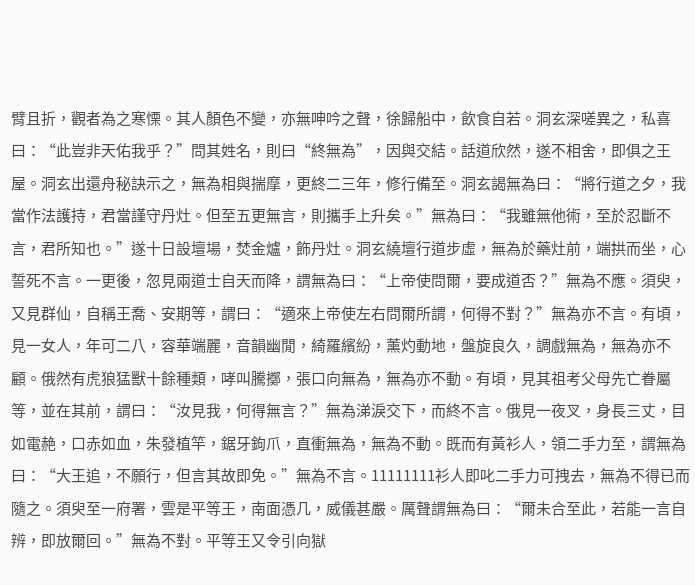臂且折，觀者為之寒慄。其人顏色不變，亦無呻吟之聲，徐歸船中，飲食自若。洞玄深嗟異之，私喜曰：“此豈非天佑我乎？”問其姓名，則曰“終無為”，因與交結。話道欣然，遂不相舍，即俱之王屋。洞玄出還舟秘訣示之，無為相與揣摩，更終二三年，修行備至。洞玄謁無為曰：“將行道之夕，我當作法護持，君當謹守丹灶。但至五更無言，則攜手上升矣。”無為曰：“我雖無他術，至於忍斷不言，君所知也。”遂十日設壇場，焚金爐，飾丹灶。洞玄繞壇行道步虛，無為於藥灶前，端拱而坐，心誓死不言。一更後，忽見兩道士自天而降，謂無為曰：“上帝使問爾，要成道否？”無為不應。須臾，又見群仙，自稱王喬、安期等，謂曰：“適來上帝使左右問爾所謂，何得不對？”無為亦不言。有頃，見一女人，年可二八，容華端麗，音韻幽閒，綺羅繽紛，薰灼動地，盤旋良久，調戲無為，無為亦不顧。俄然有虎狼猛獸十餘種類，哮叫騰擲，張口向無為，無為亦不動。有頃，見其祖考父母先亡眷屬等，並在其前，謂曰：“汝見我，何得無言？”無為涕淚交下，而終不言。俄見一夜叉，身長三丈，目如電赩，口赤如血，朱發植竿，鋸牙鉤爪，直衝無為，無為不動。既而有黃衫人，領二手力至，謂無為曰：“大王追，不願行，但言其故即免。”無為不言。11111111衫人即叱二手力可拽去，無為不得已而隨之。須臾至一府署，雲是平等王，南面憑几，威儀甚嚴。厲聲謂無為曰：“爾未合至此，若能一言自辨，即放爾回。”無為不對。平等王又令引向獄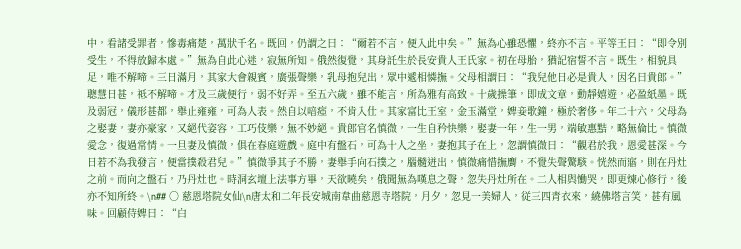中，看諸受罪者，慘毒痛楚，萬狀千名。既回，仍謂之曰：“爾若不言，便入此中矣。”無為心雖恐懼，終亦不言。平等王曰：“即令別受生，不得放歸本處。”無為自此心迷，寂無所知。俄然復覺，其身託生於長安貴人王氏家。初在母胎，猶記宿誓不言。既生，相貌具足，唯不解啼。三日滿月，其家大會親賓，廣張聲樂，乳母抱兒出，眾中遞相憐撫。父母相謂曰：“我兒他日必是貴人，因名曰貴郎。”聰慧日甚，祗不解啼。才及三歲便行，弱不好弄。至五六歲，雖不能言，所為雅有高致。十歲操筆，即成文章，動靜嬉遊，必盈紙墨。既及弱冠，儀形甚都，舉止雍雍，可為人表。然自以喑瘂，不肯入仕。其家富比王室，金玉滿堂，婢妾歌鐘，極於奢侈。年二十六，父母為之娶妻，妻亦豪家，又絕代姿容，工巧伎樂，無不妙絕。貴郎官名慎微，一生自矜快樂，娶妻一年，生一男，端敏惠黠，略無倫比。慎微愛念，復過常情。一旦妻及慎微，俱在春庭遊戲。庭中有盤石，可為十人之坐，妻抱其子在上，忽謂慎微曰：“觀君於我，恩愛甚深。今日若不為我發言，便當撲殺君兒。”慎微爭其子不勝，妻舉手向石撲之，腦髓迸出，慎微痛惜撫膺，不覺失聲驚駭。恍然而寤，則在丹灶之前。而向之盤石，乃丹灶也。時洞玄壇上法事方畢，天欲曉矣，俄聞無為嘆息之聲，忽失丹灶所在。二人相與慟哭，即更煉心修行，後亦不知所終。\n## ○ 慈恩塔院女仙\n唐太和二年長安城南韋曲慈恩寺塔院，月夕，忽見一美婦人，従三四青衣來，繞佛塔言笑，甚有風味。回顧侍婢曰：“白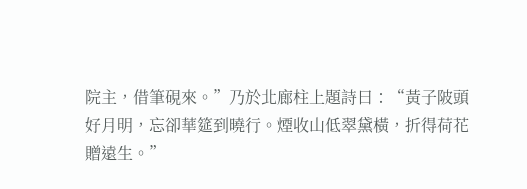院主，借筆硯來。”乃於北廊柱上題詩曰：“黃子陂頭好月明，忘卻華筵到曉行。煙收山低翠黛橫，折得荷花贈遠生。”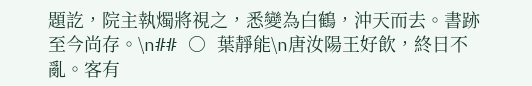題訖，院主執燭將視之，悉變為白鶴，沖天而去。書跡至今尚存。\n## ○ 葉靜能\n唐汝陽王好飲，終日不亂。客有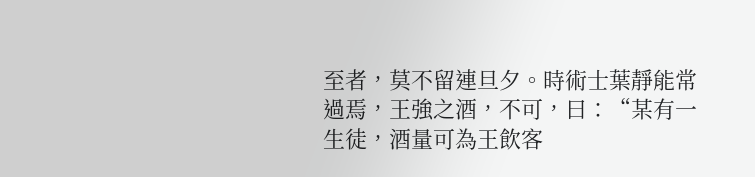至者，莫不留連旦夕。時術士葉靜能常過焉，王強之酒，不可，曰：“某有一生徒，酒量可為王飲客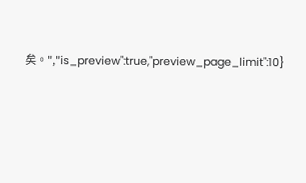矣。","is_preview":true,"preview_page_limit":10}